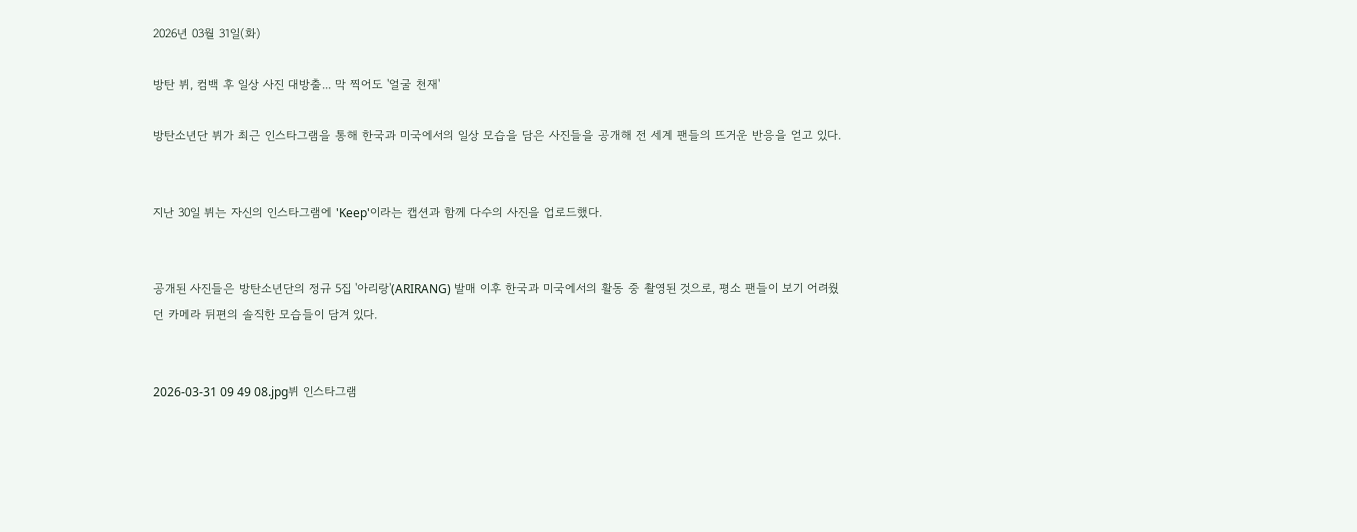2026년 03월 31일(화)

방탄 뷔, 컴백 후 일상 사진 대방출... 막 찍어도 '얼굴 천재'

방탄소년단 뷔가 최근 인스타그램을 통해 한국과 미국에서의 일상 모습을 담은 사진들을 공개해 전 세계 팬들의 뜨거운 반응을 얻고 있다.


지난 30일 뷔는 자신의 인스타그램에 'Keep'이라는 캡션과 함께 다수의 사진을 업로드했다.


공개된 사진들은 방탄소년단의 정규 5집 '아리랑'(ARIRANG) 발매 이후 한국과 미국에서의 활동 중 촬영된 것으로, 평소 팬들이 보기 어려웠던 카메라 뒤편의 솔직한 모습들이 담겨 있다.


2026-03-31 09 49 08.jpg뷔 인스타그램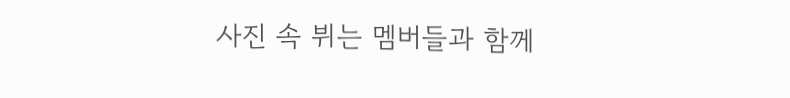사진 속 뷔는 멤버들과 함께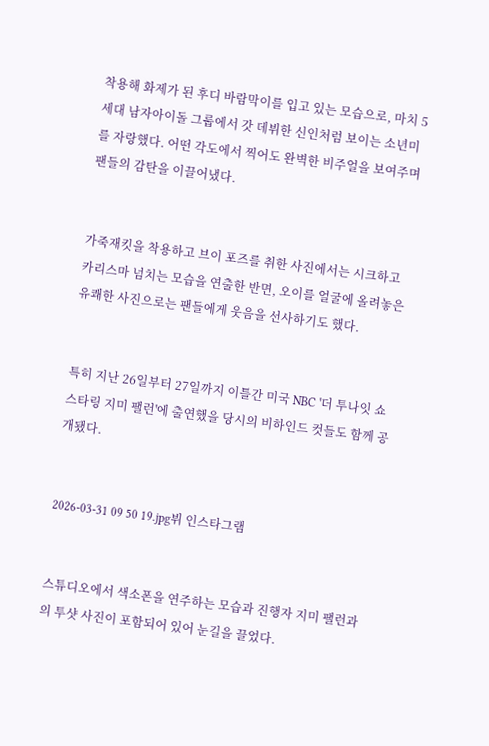착용해 화제가 된 후디 바람막이를 입고 있는 모습으로, 마치 5세대 남자아이돌 그룹에서 갓 데뷔한 신인처럼 보이는 소년미를 자랑했다. 어떤 각도에서 찍어도 완벽한 비주얼을 보여주며 팬들의 감탄을 이끌어냈다.


가죽재킷을 착용하고 브이 포즈를 취한 사진에서는 시크하고 카리스마 넘치는 모습을 연출한 반면, 오이를 얼굴에 올려놓은 유쾌한 사진으로는 팬들에게 웃음을 선사하기도 했다.


특히 지난 26일부터 27일까지 이틀간 미국 NBC '더 투나잇 쇼 스타링 지미 팰런'에 출연했을 당시의 비하인드 컷들도 함께 공개됐다.


2026-03-31 09 50 19.jpg뷔 인스타그램


스튜디오에서 색소폰을 연주하는 모습과 진행자 지미 팰런과의 투샷 사진이 포함되어 있어 눈길을 끌었다.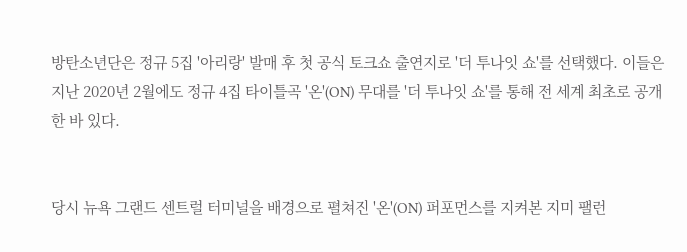방탄소년단은 정규 5집 '아리랑' 발매 후 첫 공식 토크쇼 출연지로 '더 투나잇 쇼'를 선택했다. 이들은 지난 2020년 2월에도 정규 4집 타이틀곡 '온'(ON) 무대를 '더 투나잇 쇼'를 통해 전 세계 최초로 공개한 바 있다.


당시 뉴욕 그랜드 센트럴 터미널을 배경으로 펼쳐진 '온'(ON) 퍼포먼스를 지켜본 지미 팰런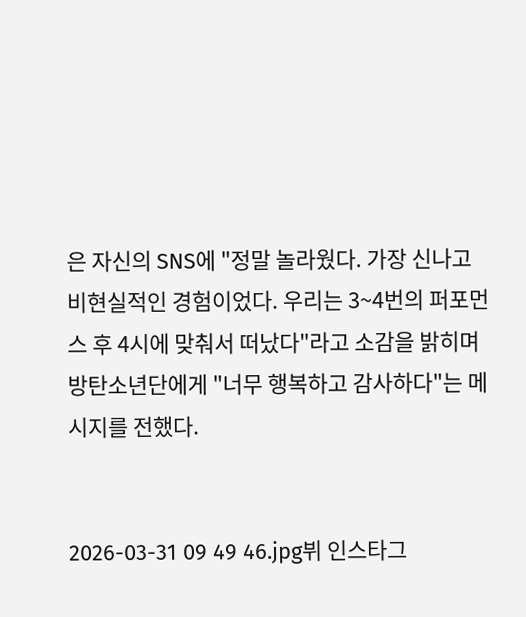은 자신의 SNS에 "정말 놀라웠다. 가장 신나고 비현실적인 경험이었다. 우리는 3~4번의 퍼포먼스 후 4시에 맞춰서 떠났다"라고 소감을 밝히며 방탄소년단에게 "너무 행복하고 감사하다"는 메시지를 전했다.


2026-03-31 09 49 46.jpg뷔 인스타그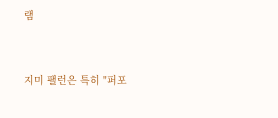램


지미 팰런은 특히 "퍼포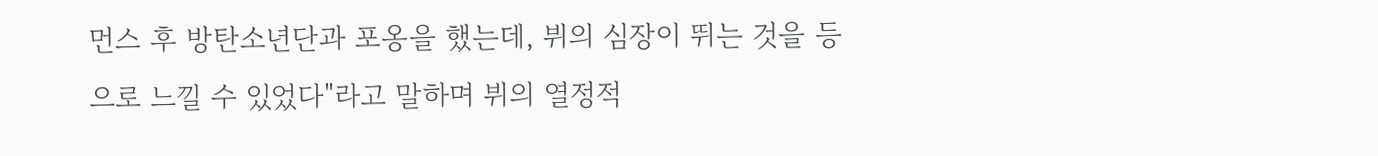먼스 후 방탄소년단과 포옹을 했는데, 뷔의 심장이 뛰는 것을 등으로 느낄 수 있었다"라고 말하며 뷔의 열정적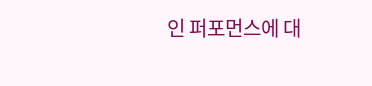인 퍼포먼스에 대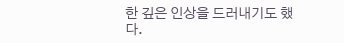한 깊은 인상을 드러내기도 했다.